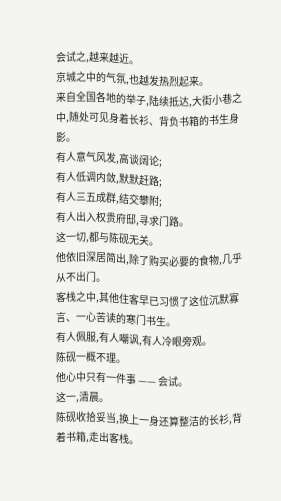会试之,越来越近。
京城之中的气氛,也越发热烈起来。
来自全国各地的举子,陆续抵达,大街小巷之中,随处可见身着长衫、背负书箱的书生身影。
有人意气风发,高谈阔论;
有人低调内敛,默默赶路;
有人三五成群,结交攀附;
有人出入权贵府邸,寻求门路。
这一切,都与陈砚无关。
他依旧深居简出,除了购买必要的食物,几乎从不出门。
客栈之中,其他住客早已习惯了这位沉默寡言、一心苦读的寒门书生。
有人佩服,有人嘲讽,有人冷眼旁观。
陈砚一概不理。
他心中只有一件事 —— 会试。
这一,清晨。
陈砚收拾妥当,换上一身还算整洁的长衫,背着书箱,走出客栈。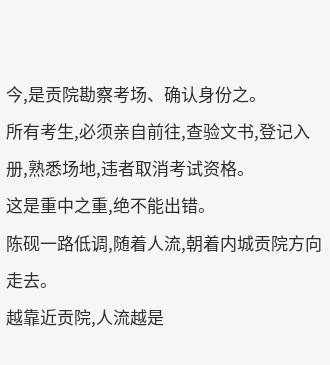今,是贡院勘察考场、确认身份之。
所有考生,必须亲自前往,查验文书,登记入册,熟悉场地,违者取消考试资格。
这是重中之重,绝不能出错。
陈砚一路低调,随着人流,朝着内城贡院方向走去。
越靠近贡院,人流越是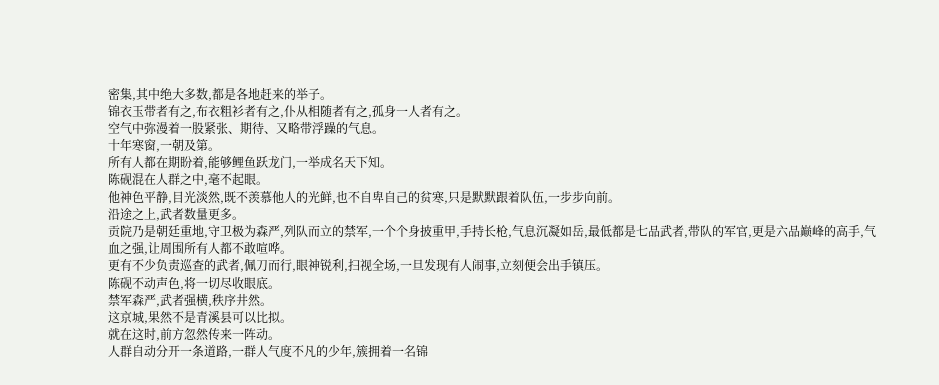密集,其中绝大多数,都是各地赶来的举子。
锦衣玉带者有之,布衣粗衫者有之,仆从相随者有之,孤身一人者有之。
空气中弥漫着一股紧张、期待、又略带浮躁的气息。
十年寒窗,一朝及第。
所有人都在期盼着,能够鲤鱼跃龙门,一举成名天下知。
陈砚混在人群之中,毫不起眼。
他神色平静,目光淡然,既不羡慕他人的光鲜,也不自卑自己的贫寒,只是默默跟着队伍,一步步向前。
沿途之上,武者数量更多。
贡院乃是朝廷重地,守卫极为森严,列队而立的禁军,一个个身披重甲,手持长枪,气息沉凝如岳,最低都是七品武者,带队的军官,更是六品巅峰的高手,气血之强,让周围所有人都不敢喧哗。
更有不少负责巡查的武者,佩刀而行,眼神锐利,扫视全场,一旦发现有人闹事,立刻便会出手镇压。
陈砚不动声色,将一切尽收眼底。
禁军森严,武者强横,秩序井然。
这京城,果然不是青溪县可以比拟。
就在这时,前方忽然传来一阵动。
人群自动分开一条道路,一群人气度不凡的少年,簇拥着一名锦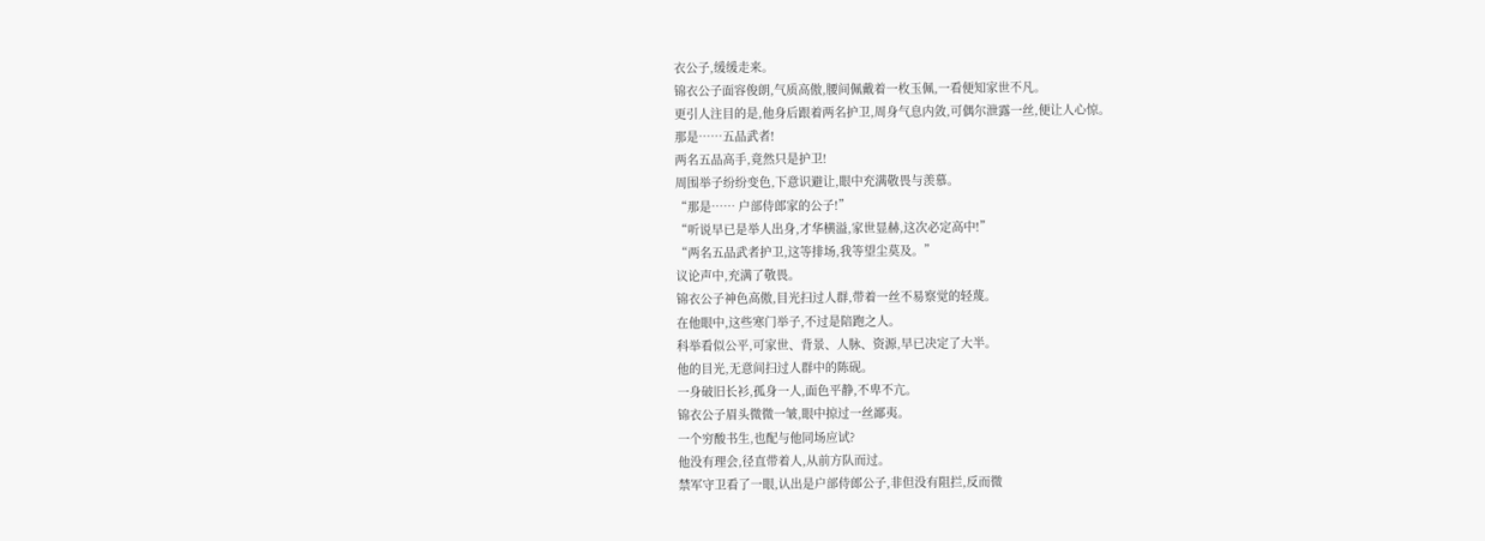衣公子,缓缓走来。
锦衣公子面容俊朗,气质高傲,腰间佩戴着一枚玉佩,一看便知家世不凡。
更引人注目的是,他身后跟着两名护卫,周身气息内敛,可偶尔泄露一丝,便让人心惊。
那是……五品武者!
两名五品高手,竟然只是护卫!
周围举子纷纷变色,下意识避让,眼中充满敬畏与羡慕。
“那是…… 户部侍郎家的公子!”
“听说早已是举人出身,才华横溢,家世显赫,这次必定高中!”
“两名五品武者护卫,这等排场,我等望尘莫及。”
议论声中,充满了敬畏。
锦衣公子神色高傲,目光扫过人群,带着一丝不易察觉的轻蔑。
在他眼中,这些寒门举子,不过是陪跑之人。
科举看似公平,可家世、背景、人脉、资源,早已决定了大半。
他的目光,无意间扫过人群中的陈砚。
一身破旧长衫,孤身一人,面色平静,不卑不亢。
锦衣公子眉头微微一皱,眼中掠过一丝鄙夷。
一个穷酸书生,也配与他同场应试?
他没有理会,径直带着人,从前方队而过。
禁军守卫看了一眼,认出是户部侍郎公子,非但没有阻拦,反而微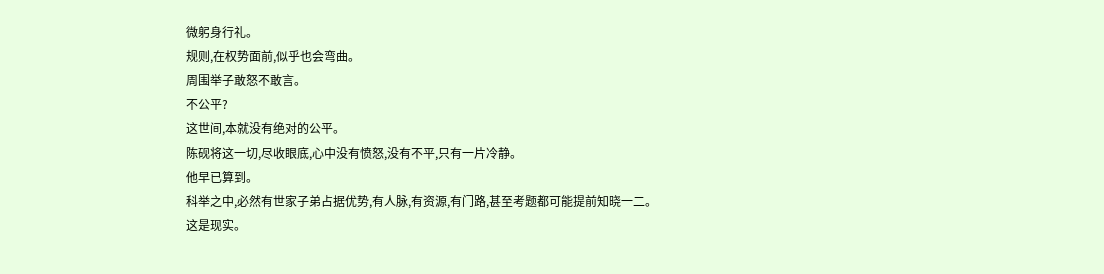微躬身行礼。
规则,在权势面前,似乎也会弯曲。
周围举子敢怒不敢言。
不公平?
这世间,本就没有绝对的公平。
陈砚将这一切,尽收眼底,心中没有愤怒,没有不平,只有一片冷静。
他早已算到。
科举之中,必然有世家子弟占据优势,有人脉,有资源,有门路,甚至考题都可能提前知晓一二。
这是现实。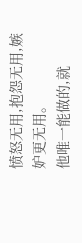愤怒无用,抱怨无用,嫉妒更无用。
他唯一能做的,就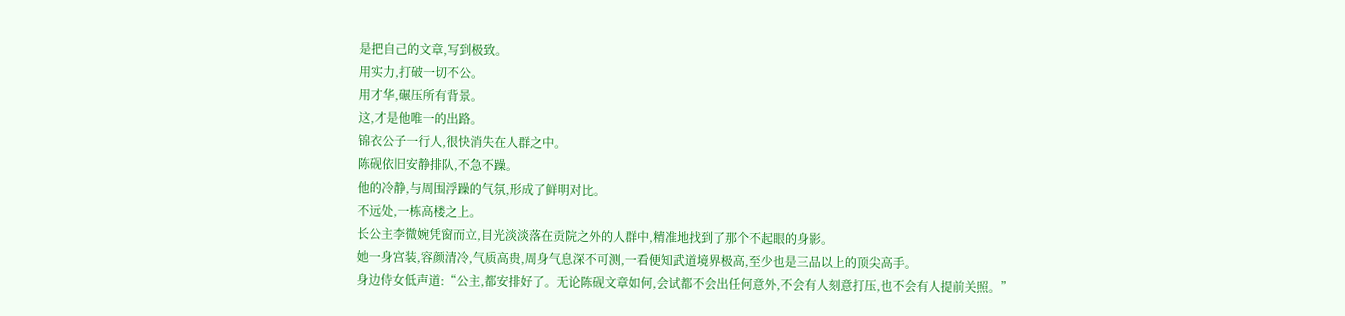是把自己的文章,写到极致。
用实力,打破一切不公。
用才华,碾压所有背景。
这,才是他唯一的出路。
锦衣公子一行人,很快消失在人群之中。
陈砚依旧安静排队,不急不躁。
他的冷静,与周围浮躁的气氛,形成了鲜明对比。
不远处,一栋高楼之上。
长公主李微婉凭窗而立,目光淡淡落在贡院之外的人群中,精准地找到了那个不起眼的身影。
她一身宫装,容颜清冷,气质高贵,周身气息深不可测,一看便知武道境界极高,至少也是三品以上的顶尖高手。
身边侍女低声道:“公主,都安排好了。无论陈砚文章如何,会试都不会出任何意外,不会有人刻意打压,也不会有人提前关照。”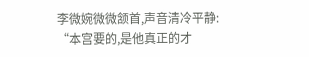李微婉微微颔首,声音清冷平静:
“本宫要的,是他真正的才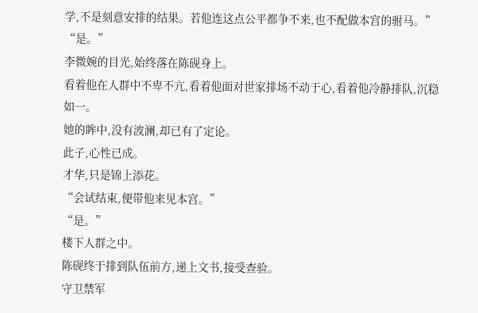学,不是刻意安排的结果。若他连这点公平都争不来,也不配做本宫的驸马。”
“是。”
李微婉的目光,始终落在陈砚身上。
看着他在人群中不卑不亢,看着他面对世家排场不动于心,看着他冷静排队,沉稳如一。
她的眸中,没有波澜,却已有了定论。
此子,心性已成。
才华,只是锦上添花。
“会试结束,便带他来见本宫。”
“是。”
楼下人群之中。
陈砚终于排到队伍前方,递上文书,接受查验。
守卫禁军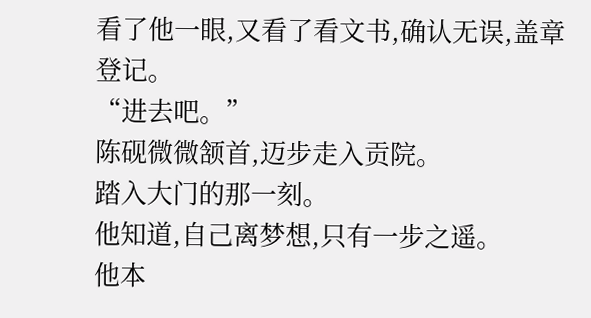看了他一眼,又看了看文书,确认无误,盖章登记。
“进去吧。”
陈砚微微颔首,迈步走入贡院。
踏入大门的那一刻。
他知道,自己离梦想,只有一步之遥。
他本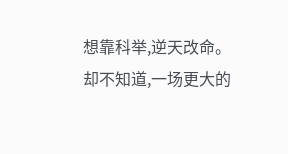想靠科举,逆天改命。
却不知道,一场更大的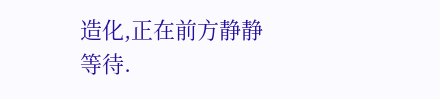造化,正在前方静静等待.